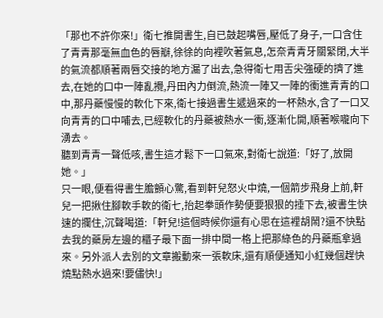「那也不許你來!」衛七推開書生,自已鼓起嘴唇,壓低了身子,一口含住了青青那毫無血色的唇瓣,徐徐的向裡吹著氣息,怎奈青青牙關緊閉,大半的氣流都順著兩唇交接的地方漏了出去,急得衛七用舌尖強硬的擠了進去,在她的口中一陣亂攪,丹田內力倒流,熱流一陣又一陣的衝進青青的口中,那丹藥慢慢的軟化下來,衛七接過書生遞過來的一杯熱水,含了一口又向青青的口中哺去,已經軟化的丹藥被熱水一衝,逐漸化開,順著喉嚨向下湧去。
聽到青青一聲低咳,書生這才鬆下一口氣來,對衛七說道:「好了,放開她。」
只一眼,便看得書生膽顫心驚,看到軒兒怒火中燒,一個箭步飛身上前,軒兒一把揪住腳軟手軟的衛七,抬起拳頭作勢便要狠狠的捶下去,被書生快速的攔住,沉聲喝道:「軒兒!這個時候你還有心思在這裡胡鬧?還不快點去我的藥房左邊的櫃子最下面一排中間一格上把那綠色的丹藥瓶拿過來。另外派人去別的文章搬動來一張軟床,還有順便通知小紅幾個趕快燒點熱水過來!要儘快!」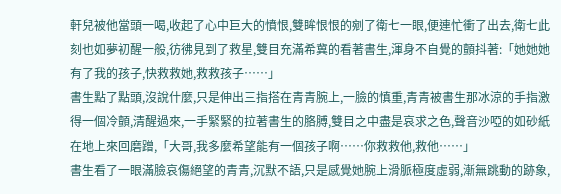軒兒被他當頭一喝,收起了心中巨大的憤恨,雙眸恨恨的剜了衛七一眼,便連忙衝了出去,衛七此刻也如夢初醒一般,彷彿見到了救星,雙目充滿希冀的看著書生,渾身不自覺的顫抖著:「她她她有了我的孩子,快救救她,救救孩子……」
書生點了點頭,沒說什麼,只是伸出三指搭在青青腕上,一臉的慎重,青青被書生那冰涼的手指激得一個冷顫,清醒過來,一手緊緊的拉著書生的胳膊,雙目之中盡是哀求之色,聲音沙啞的如砂紙在地上來回磨蹭,「大哥,我多麼希望能有一個孩子啊……你救救他,救他……」
書生看了一眼滿臉哀傷絕望的青青,沉默不語,只是感覺她腕上滑脈極度虛弱,漸無跳動的跡象,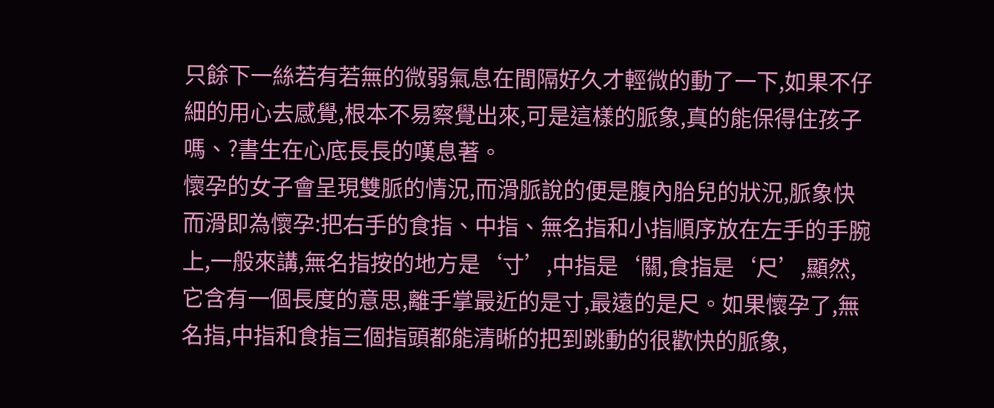只餘下一絲若有若無的微弱氣息在間隔好久才輕微的動了一下,如果不仔細的用心去感覺,根本不易察覺出來,可是這樣的脈象,真的能保得住孩子嗎、?書生在心底長長的嘆息著。
懷孕的女子會呈現雙脈的情況,而滑脈說的便是腹內胎兒的狀況,脈象快而滑即為懷孕:把右手的食指、中指、無名指和小指順序放在左手的手腕上,一般來講,無名指按的地方是‘寸’,中指是‘關,食指是‘尺’,顯然,它含有一個長度的意思,離手掌最近的是寸,最遠的是尺。如果懷孕了,無名指,中指和食指三個指頭都能清晰的把到跳動的很歡快的脈象,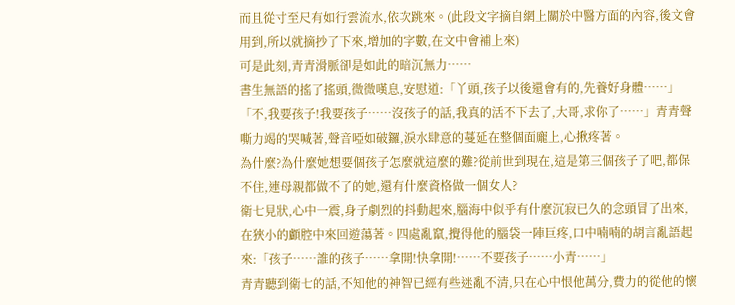而且從寸至尺有如行雲流水,依次跳來。(此段文字摘自網上關於中醫方面的內容,後文會用到,所以就摘抄了下來,增加的字數,在文中會補上來)
可是此刻,青青滑脈卻是如此的暗沉無力……
書生無語的搖了搖頭,微微嘆息,安慰道:「丫頭,孩子以後還會有的,先養好身體……」
「不,我要孩子!我要孩子……沒孩子的話,我真的活不下去了,大哥,求你了……」青青聲嘶力竭的哭喊著,聲音啞如破鑼,淚水肆意的蔓延在整個面龐上,心揪疼著。
為什麼?為什麼她想要個孩子怎麼就這麼的難?從前世到現在,這是第三個孩子了吧,都保不住,連母親都做不了的她,還有什麼資格做一個女人?
衛七見狀,心中一震,身子劇烈的抖動起來,腦海中似乎有什麼沉寂已久的念頭冒了出來,在狹小的顱腔中來回遊蕩著。四處亂竄,攪得他的腦袋一陣巨疼,口中喃喃的胡言亂語起來:「孩子……誰的孩子……拿開!快拿開!……不要孩子……小青……」
青青聽到衛七的話,不知他的神智已經有些迷亂不清,只在心中恨他萬分,費力的從他的懷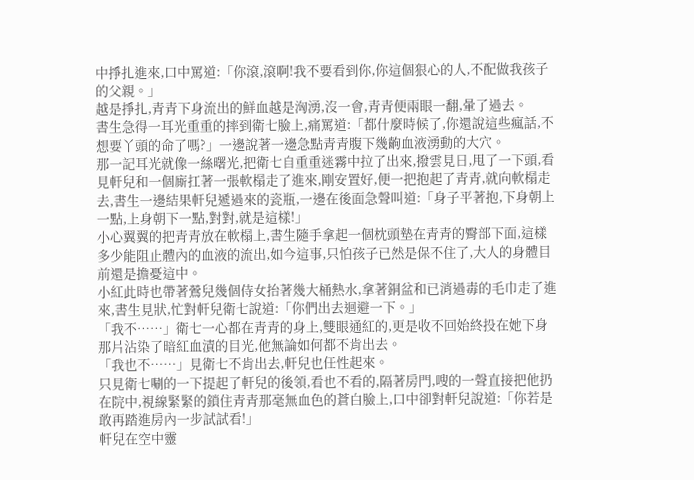中掙扎進來,口中罵道:「你滾,滾啊!我不要看到你,你這個狠心的人,不配做我孩子的父親。」
越是掙扎,青青下身流出的鮮血越是洶湧,沒一會,青青便兩眼一翻,暈了過去。
書生急得一耳光重重的摔到衛七臉上,痛罵道:「都什麼時候了,你還說這些瘋話,不想要丫頭的命了嗎?」一邊說著一邊急點青青腹下幾齣血液湧動的大穴。
那一記耳光就像一絲曙光,把衛七自重重迷霧中拉了出來,撥雲見日,甩了一下頭,看見軒兒和一個廝扛著一張軟榻走了進來,剛安置好,便一把抱起了青青,就向軟榻走去,書生一邊結果軒兒遞過來的瓷瓶,一邊在後面急聲叫道:「身子平著抱,下身朝上一點,上身朝下一點,對對,就是這樣!」
小心翼翼的把青青放在軟榻上,書生隨手拿起一個枕頭墊在青青的臀部下面,這樣多少能阻止體內的血液的流出,如今這事,只怕孩子已然是保不住了,大人的身體目前還是擔憂這中。
小紅此時也帶著鶯兒幾個侍女抬著幾大桶熱水,拿著銅盆和已消過毒的毛巾走了進來,書生見狀,忙對軒兒衛七說道:「你們出去迴避一下。」
「我不……」衛七一心都在青青的身上,雙眼通紅的,更是收不回始終投在她下身那片沾染了暗紅血漬的目光,他無論如何都不肯出去。
「我也不……」見衛七不肯出去,軒兒也任性起來。
只見衛七唰的一下提起了軒兒的後領,看也不看的,隔著房門,嗖的一聲直接把他扔在院中,視線緊緊的鎖住青青那毫無血色的蒼白臉上,口中卻對軒兒說道:「你若是敢再踏進房內一步試試看!」
軒兒在空中靈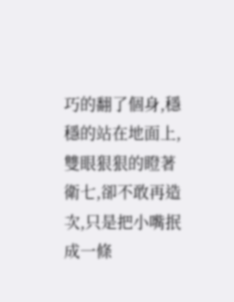巧的翻了個身,穩穩的站在地面上,雙眼狠狠的瞪著衛七,卻不敢再造次,只是把小嘴抿成一條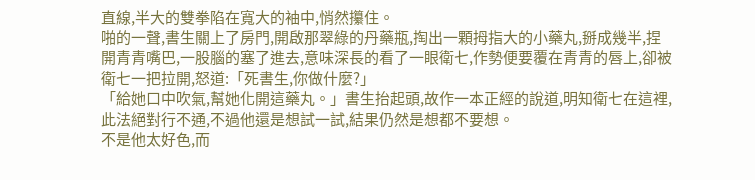直線,半大的雙拳陷在寬大的袖中,悄然攥住。
啪的一聲,書生關上了房門,開啟那翠綠的丹藥瓶,掏出一顆拇指大的小藥丸,掰成幾半,捏開青青嘴巴,一股腦的塞了進去,意味深長的看了一眼衛七,作勢便要覆在青青的唇上,卻被衛七一把拉開,怒道:「死書生,你做什麼?」
「給她口中吹氣,幫她化開這藥丸。」書生抬起頭,故作一本正經的說道,明知衛七在這裡,此法絕對行不通,不過他還是想試一試,結果仍然是想都不要想。
不是他太好色,而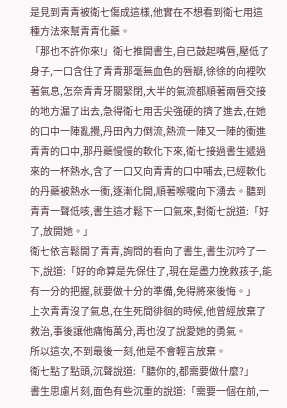是見到青青被衛七傷成這樣,他實在不想看到衛七用這種方法來幫青青化藥。
「那也不許你來!」衛七推開書生,自已鼓起嘴唇,壓低了身子,一口含住了青青那毫無血色的唇瓣,徐徐的向裡吹著氣息,怎奈青青牙關緊閉,大半的氣流都順著兩唇交接的地方漏了出去,急得衛七用舌尖強硬的擠了進去,在她的口中一陣亂攪,丹田內力倒流,熱流一陣又一陣的衝進青青的口中,那丹藥慢慢的軟化下來,衛七接過書生遞過來的一杯熱水,含了一口又向青青的口中哺去,已經軟化的丹藥被熱水一衝,逐漸化開,順著喉嚨向下湧去。聽到青青一聲低咳,書生這才鬆下一口氣來,對衛七說道:「好了,放開她。」
衛七依言鬆開了青青,詢問的看向了書生,書生沉吟了一下,說道:「好的命算是先保住了,現在是盡力挽救孩子,能有一分的把握,就要做十分的準備,免得將來後悔。」
上次青青沒了氣息,在生死間徘徊的時候,他曾經放棄了救治,事後讓他痛悔萬分,再也沒了說愛她的勇氣。
所以這次,不到最後一刻,他是不會輕言放棄。
衛七點了點頭,沉聲說道:「聽你的,都需要做什麼?」
書生思慮片刻,面色有些沉重的說道:「需要一個在前,一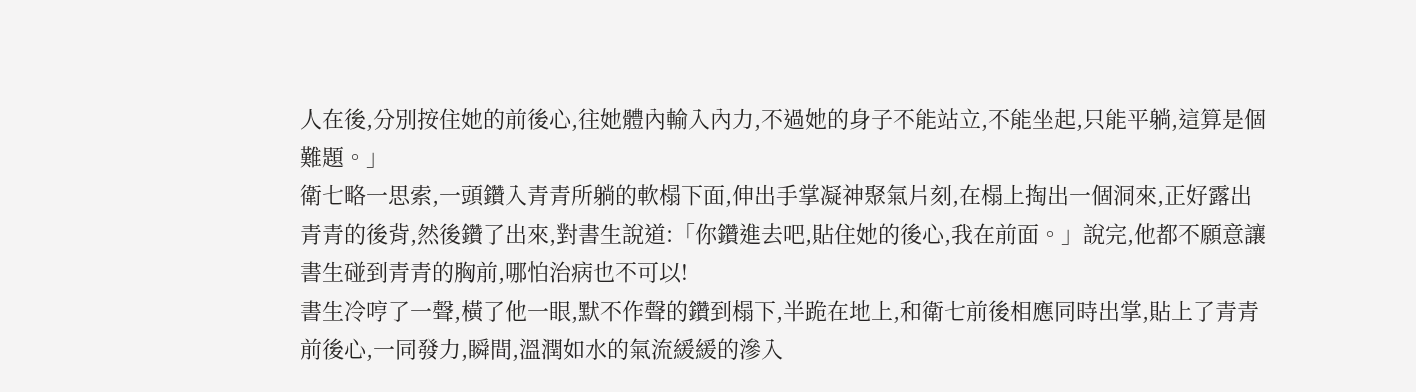人在後,分別按住她的前後心,往她體內輸入內力,不過她的身子不能站立,不能坐起,只能平躺,這算是個難題。」
衛七略一思索,一頭鑽入青青所躺的軟榻下面,伸出手掌凝神聚氣片刻,在榻上掏出一個洞來,正好露出青青的後背,然後鑽了出來,對書生說道:「你鑽進去吧,貼住她的後心,我在前面。」說完,他都不願意讓書生碰到青青的胸前,哪怕治病也不可以!
書生冷哼了一聲,橫了他一眼,默不作聲的鑽到榻下,半跪在地上,和衛七前後相應同時出掌,貼上了青青前後心,一同發力,瞬間,溫潤如水的氣流緩緩的滲入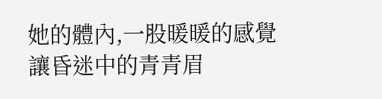她的體內,一股暖暖的感覺讓昏迷中的青青眉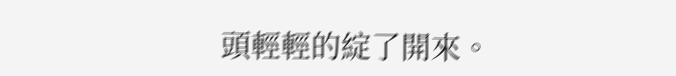頭輕輕的綻了開來。